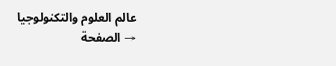عالم العلوم والتكنولوجيا
→ الصفحة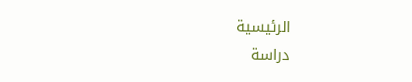الرئيسية
دراسة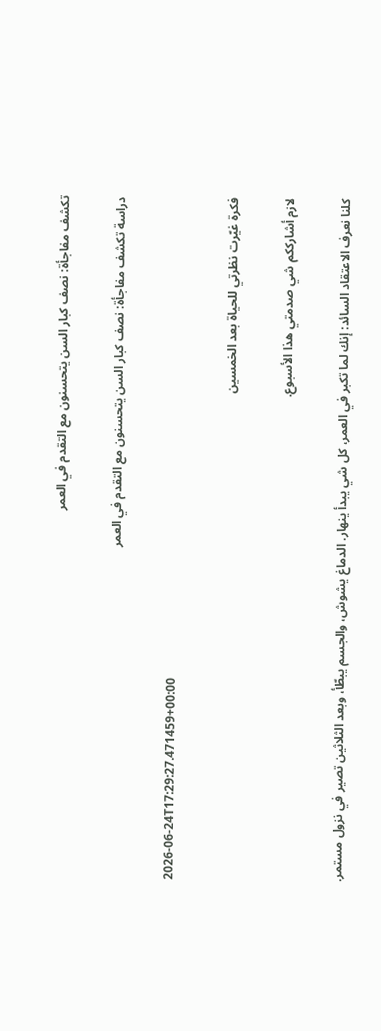تكشف مفاجأة: نصف كبار السن يتحسنون مع التقدم في العمر

دراسة تكشف مفاجأة: نصف كبار السن يتحسنون مع التقدم في العمر

2026-06-24T17:29:27.471459+00:00

فكرة غيّرت نظرتي للحياة بعد الخمسين

لازم أشارككم شي صدمتي هذا الأسبوع.

كلنا نعرف الاعتقاد السائد: إنك لما تكبر في العمر، كل شي يبدأ ينهار. الدماغ يشوش، والجسم يبطّأ، وبعد الثلاثين تصير في نزول مستمر.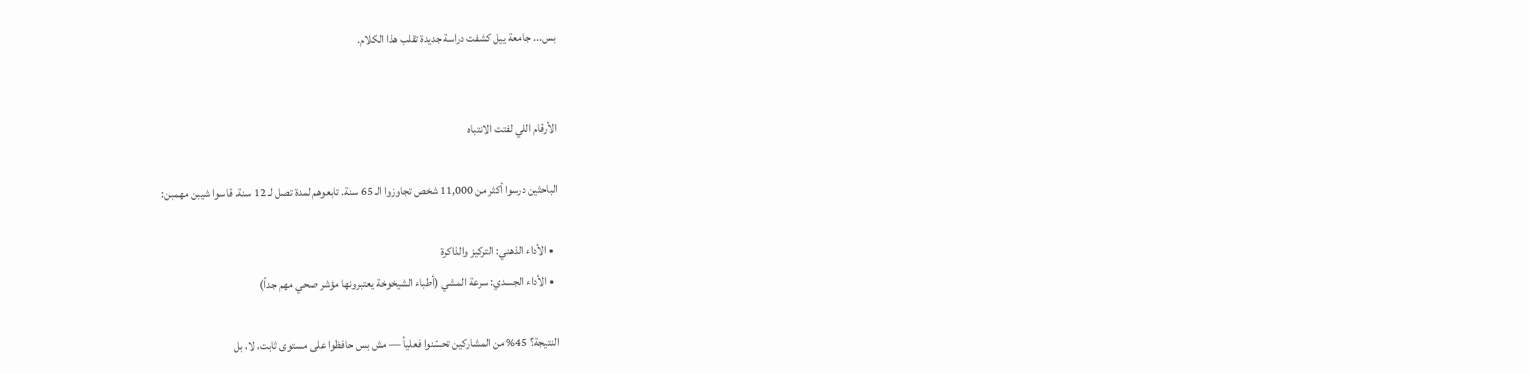بس... جامعة ييل كشفت دراسة جديدة تقلب هذا الكلام.


الأرقام اللي لفتت الانتباه

الباحثين درسوا أكثر من 11,000 شخص تجاوزوا الـ 65 سنة. تابعوهم لمدة تصل لـ 12 سنة. قاسوا شيبن مهمبن:

  • الأداء الذهني: التركيز والذاكرة
  • الأداء الجسدي: سرعة المشي (أطباء الشيخوخة يعتبرونها مؤشر صحي مهم جداً)

النتيجة؟ 45% من المشاركين تحسّنوا فعلياً — مش بس حافظوا على مستوى ثابت، لا، بل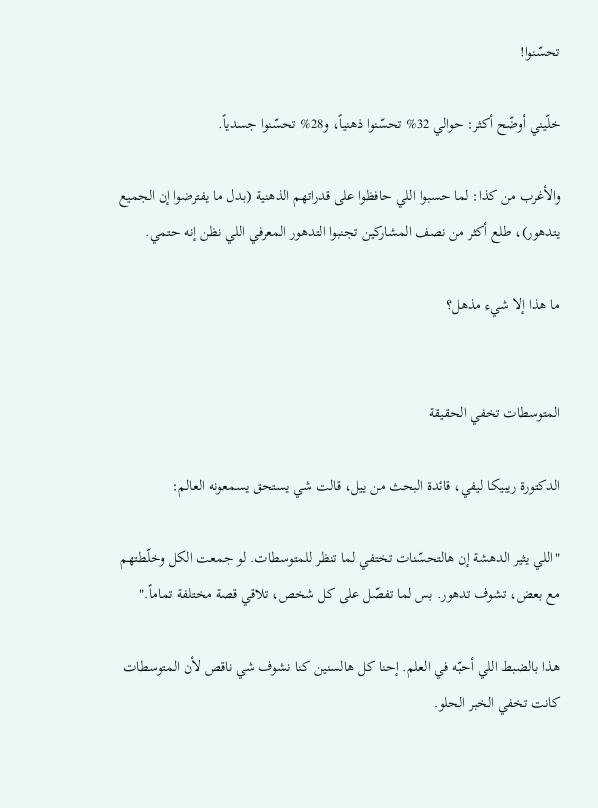تحسّنوا!

خلّيني أوضّح أكثر: حوالي 32% تحسّنوا ذهنياً، و28% تحسّنوا جسدياً.

والأغرب من كذا: لما حسبوا اللي حافظوا على قدراتهم الذهنية (بدل ما يفترضوا إن الجميع يتدهور)، طلع أكثر من نصف المشاركين تجنبوا التدهور المعرفي اللي نظن إنه حتمي.

ما هذا إلا شيء مذهل؟


المتوسطات تخفي الحقيقة

الدكتورة ريبيكا ليفي، قائدة البحث من ييل، قالت شي يستحق يسمعونه العالم:

"اللي يثير الدهشة إن هالتحسّنات تختفي لما تنظر للمتوسطات. لو جمعت الكل وخلّطتهم مع بعض، تشوف تدهور. بس لما تفصّل على كل شخص، تلاقي قصة مختلفة تماماً."

هذا بالضبط اللي أحبّه في العلم. إحنا كل هالسنين كنا نشوف شي ناقص لأن المتوسطات كانت تخفي الخبر الحلو.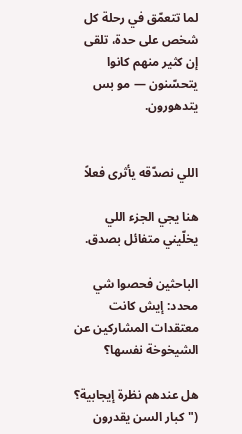لما تتعمّق في رحلة كل شخص على حدة، تلقى إن كثير منهم كانوا يتحسّنون — مو بس يتدهورون.


اللي نصدّقه يأثرى فعلاً

هنا يجي الجزء اللي يخلّيني متفائل بصدق.

الباحثين فحصوا شي محدد: إيش كانت معتقدات المشاركين عن الشيخوخة نفسها؟

هل عندهم نظرة إيجابية؟ ("كبار السن يقدرون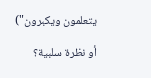يتعلمون ويكبرون")

أو نظرة سلبية؟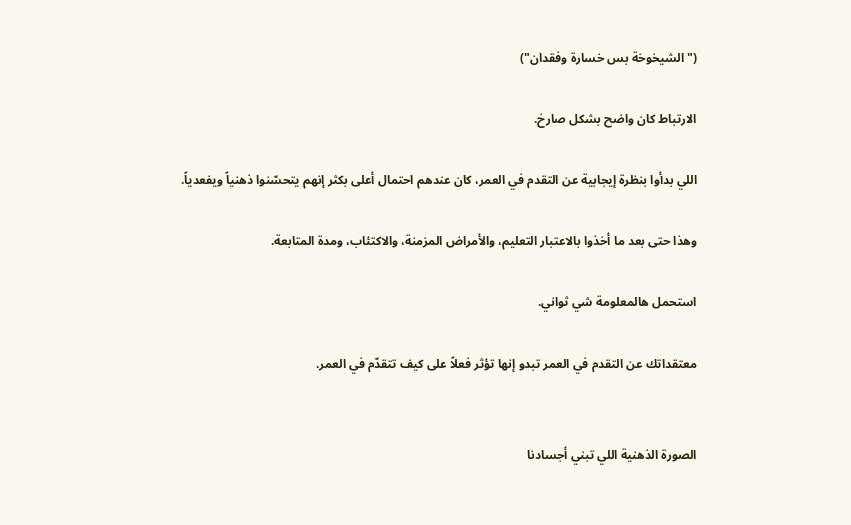("الشيخوخة بس خسارة وفقدان")

الارتباط كان واضح بشكل صارخ.

اللي بدأوا بنظرة إيجابية عن التقدم في العمر، كان عندهم احتمال أعلى بكثر إنهم يتحسّنوا ذهنياً ويفعدياً.

وهذا حتى بعد ما أخذوا بالاعتبار التعليم، والأمراض المزمنة، والاكتئاب، ومدة المتابعة.

استحمل هالمعلومة شي ثواني.

معتقداتك عن التقدم في العمر تبدو إنها تؤثر فعلاً على كيف تتقدّم في العمر.


الصورة الذهنية اللي تبني أجسادنا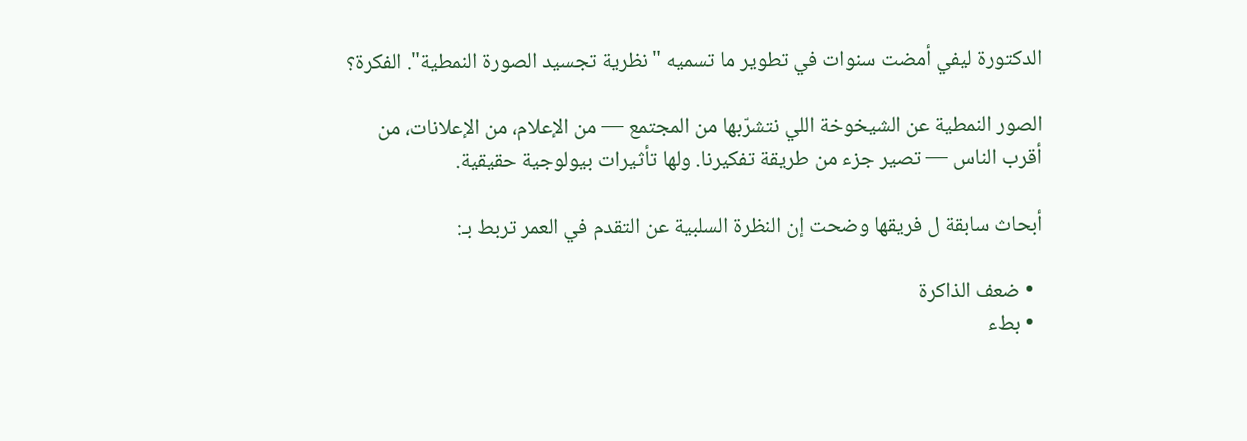الدكتورة ليفي أمضت سنوات في تطوير ما تسميه "نظرية تجسيد الصورة النمطية". الفكرة؟

الصور النمطية عن الشيخوخة اللي نتشرّبها من المجتمع — من الإعلام، من الإعلانات، من أقرب الناس — تصير جزء من طريقة تفكيرنا. ولها تأثيرات بيولوجية حقيقية.

أبحاث سابقة ل فريقها وضحت إن النظرة السلبية عن التقدم في العمر تربط بـ:

  • ضعف الذاكرة
  • بطء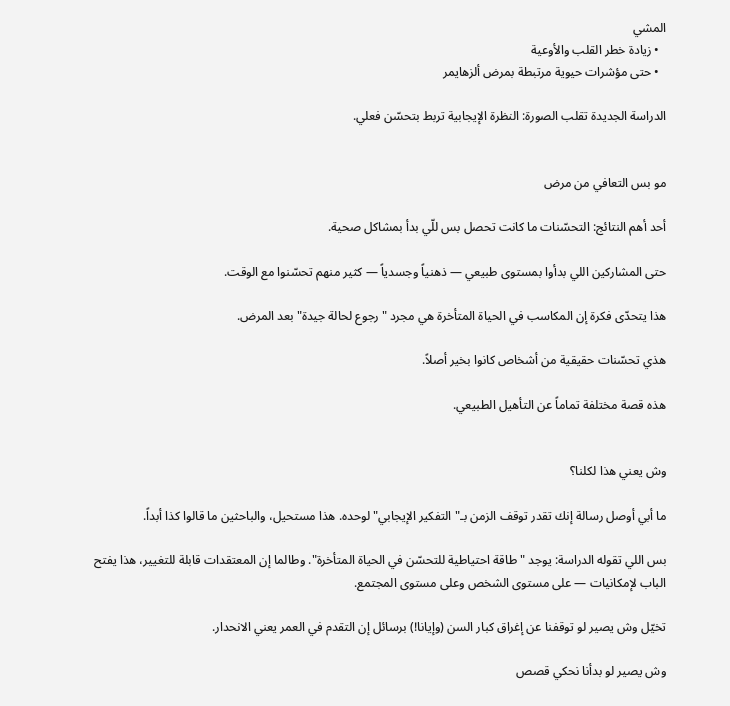المشي
  • زيادة خطر القلب والأوعية
  • حتى مؤشرات حيوية مرتبطة بمرض ألزهايمر

الدراسة الجديدة تقلب الصورة: النظرة الإيجابية تربط بتحسّن فعلي.


مو بس التعافي من مرض

أحد أهم النتائج: التحسّنات ما كانت تحصل بس للّي بدأ بمشاكل صحية.

حتى المشاركين اللي بدأوا بمستوى طبيعي — ذهنياً وجسدياً — كثير منهم تحسّنوا مع الوقت.

هذا يتحدّى فكرة إن المكاسب في الحياة المتأخرة هي مجرد "رجوع لحالة جيدة" بعد المرض.

هذي تحسّنات حقيقية من أشخاص كانوا بخير أصلاً.

هذه قصة مختلفة تماماً عن التأهيل الطبيعي.


وش يعني هذا لكلنا؟

ما أبي أوصل رسالة إنك تقدر توقف الزمن بـ"التفكير الإيجابي" لوحده. هذا مستحيل، والباحثين ما قالوا كذا أبداً.

بس اللي تقوله الدراسة: يوجد "طاقة احتياطية للتحسّن في الحياة المتأخرة". وطالما إن المعتقدات قابلة للتغيير، هذا يفتح الباب لإمكانيات — على مستوى الشخص وعلى مستوى المجتمع.

تخيّل وش يصير لو توقفنا عن إغراق كبار السن (وإيانا!) برسائل إن التقدم في العمر يعني الانحدار.

وش يصير لو بدأنا نحكي قصص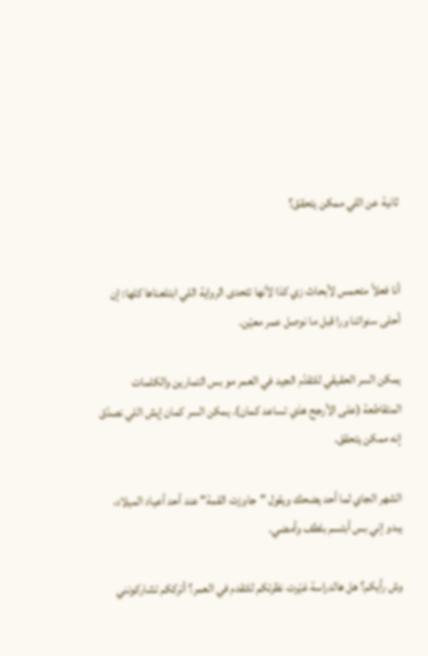ثانية عن اللي ممكن يتحقق؟


أنا فعلاً متحمس لأبحاث زي كذا لأنها تتحدى الرواية اللي ابتلعناها كلها: إن أحلى سنواتنا ورا قبل ما نوصل عمر معيّن.

يمكن السر الحقيقي للتقدّم الجيد في العمر مو بس التمارين والكلمات المتقاطعة (على الأرجح هذي تساعد كمان). يمكن السر كمان إيش اللي نصدّق إنه ممكن يتحقق.

الشهر الجاي لما أحد يضحك ويقول "جاوزت القمة" عند أحد أعياد الميلاد، يبدو إني بس أبتسم بلطف وأمضي.

وش رأيكم؟ هل هالدراسة غيّرت نظرتكم للتقدم في العمر؟ أترككم تشاركونني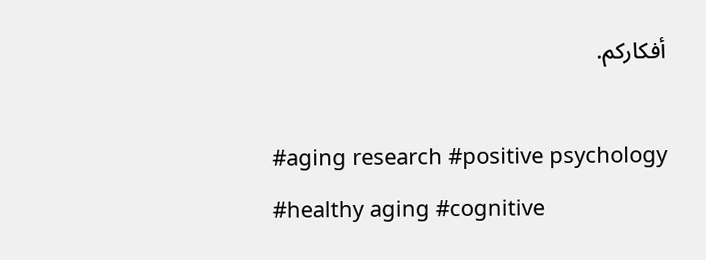أفكاركم.

#aging research #positive psychology #healthy aging #cognitive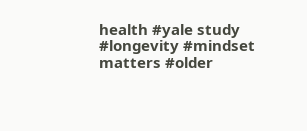health #yale study #longevity #mindset matters #older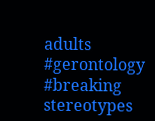adults #gerontology #breaking stereotypes